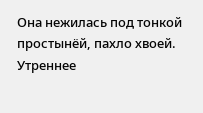Она нежилась под тонкой простынёй, пахло хвоей. Утреннее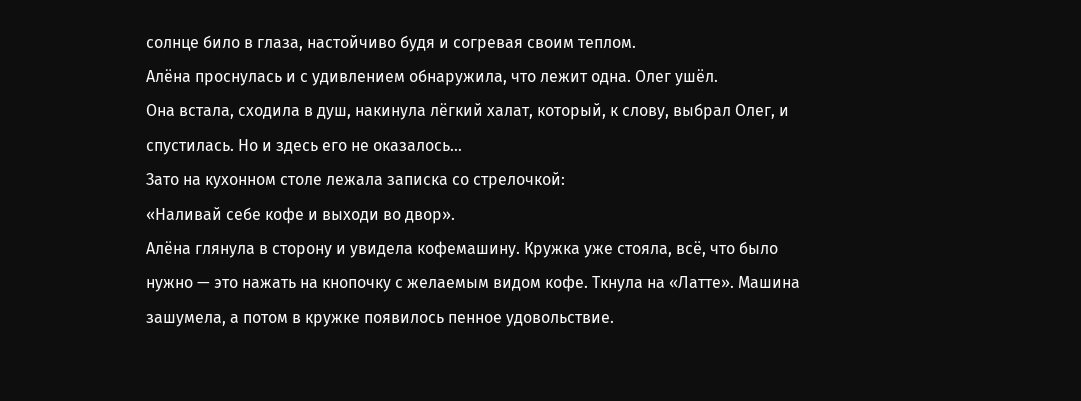солнце било в глаза, настойчиво будя и согревая своим теплом.
Алёна проснулась и с удивлением обнаружила, что лежит одна. Олег ушёл.
Она встала, сходила в душ, накинула лёгкий халат, который, к слову, выбрал Олег, и спустилась. Но и здесь его не оказалось…
Зато на кухонном столе лежала записка со стрелочкой:
«Наливай себе кофе и выходи во двор».
Алёна глянула в сторону и увидела кофемашину. Кружка уже стояла, всё, что было нужно — это нажать на кнопочку с желаемым видом кофе. Ткнула на «Латте». Машина зашумела, а потом в кружке появилось пенное удовольствие.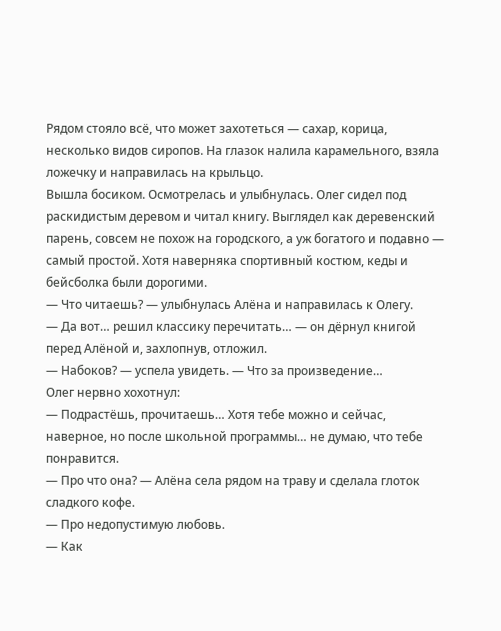Рядом стояло всё, что может захотеться — сахар, корица, несколько видов сиропов. На глазок налила карамельного, взяла ложечку и направилась на крыльцо.
Вышла босиком. Осмотрелась и улыбнулась. Олег сидел под раскидистым деревом и читал книгу. Выглядел как деревенский парень, совсем не похож на городского, а уж богатого и подавно — самый простой. Хотя наверняка спортивный костюм, кеды и бейсболка были дорогими.
— Что читаешь? — улыбнулась Алёна и направилась к Олегу.
— Да вот… решил классику перечитать… — он дёрнул книгой перед Алёной и, захлопнув, отложил.
— Набоков? — успела увидеть. — Что за произведение…
Олег нервно хохотнул:
— Подрастёшь, прочитаешь… Хотя тебе можно и сейчас, наверное, но после школьной программы… не думаю, что тебе понравится.
— Про что она? — Алёна села рядом на траву и сделала глоток сладкого кофе.
— Про недопустимую любовь.
— Как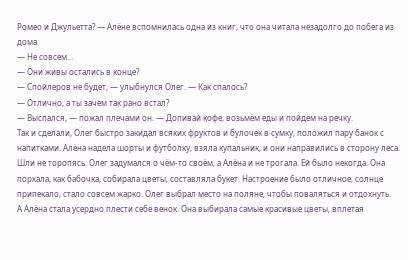Ромео и Джульетта? — Алёне вспомнилась одна из книг, что она читала незадолго до побега из дома.
— Не совсем…
— Они живы остались в конце?
— Спойлеров не будет, — улыбнулся Олег. — Как спалось?
— Отлично, а ты зачем так рано встал?
— Выспался, — пожал плечами он. — Допивай кофе, возьмём еды и пойдём на речку.
Так и сделали, Олег быстро закидал всяких фруктов и булочек в сумку, положил пару банок с напитками. Алёна надела шорты и футболку, взяла купальник, и они направились в сторону леса.
Шли не торопясь. Олег задумался о чём-то своём, а Алёна и не трогала. Ей было некогда. Она порхала, как бабочка, собирала цветы, составляла букет. Настроение было отличное, солнце припекало, стало совсем жарко. Олег выбрал место на поляне, чтобы поваляться и отдохнуть.
А Алёна стала усердно плести себе венок. Она выбирала самые красивые цветы, вплетая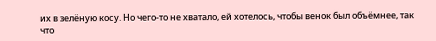их в зелёную косу. Но чего-то не хватало, ей хотелось, чтобы венок был объёмнее, так что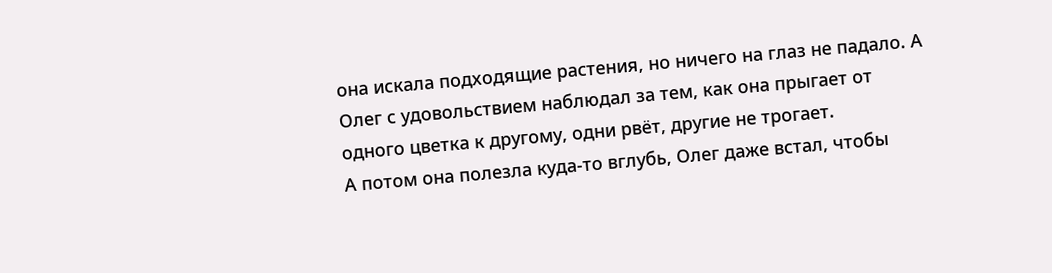она искала подходящие растения, но ничего на глаз не падало. А Олег с удовольствием наблюдал за тем, как она прыгает от одного цветка к другому, одни рвёт, другие не трогает.
А потом она полезла куда-то вглубь, Олег даже встал, чтобы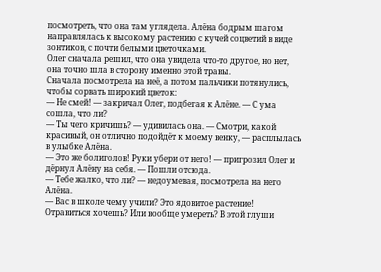посмотреть, что она там углядела. Алёна бодрым шагом направлялась к высокому растению с кучей соцветий в виде зонтиков, с почти белыми цветочками.
Олег сначала решил, что она увидела что-то другое, но нет, она точно шла в сторону именно этой травы.
Сначала посмотрела на неё, а потом пальчики потянулись, чтобы сорвать широкий цветок:
— Не смей! — закричал Олег, подбегая к Алёне. — С ума сошла, что ли?
— Ты чего кричишь? — удивилась она. — Смотри, какой красивый, он отлично подойдёт к моему венку, — расплылась в улыбке Алёна.
— Это же болиголов! Руки убери от него! — пригрозил Олег и дёрнул Алёну на себя. — Пошли отсюда.
— Тебе жалко, что ли? — недоумевая, посмотрела на него Алёна.
— Вас в школе чему учили? Это ядовитое растение! Отравиться хочешь? Или вообще умереть? В этой глуши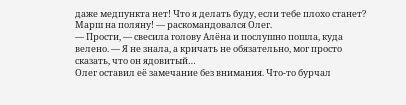даже медпункта нет! Что я делать буду, если тебе плохо станет? Марш на поляну! — раскомандовался Олег.
— Прости, — свесила голову Алёна и послушно пошла, куда велено. — Я не знала, а кричать не обязательно, мог просто сказать, что он ядовитый…
Олег оставил её замечание без внимания. Что-то бурчал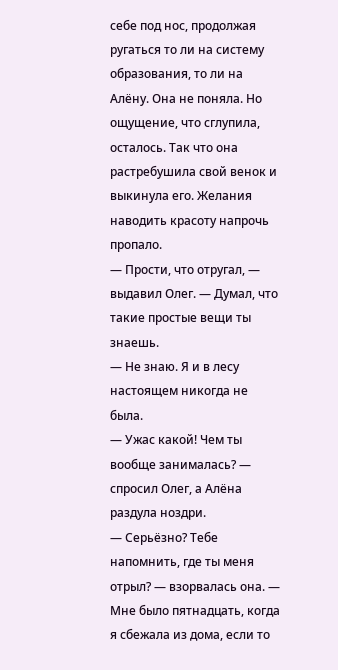себе под нос, продолжая ругаться то ли на систему образования, то ли на Алёну. Она не поняла. Но ощущение, что сглупила, осталось. Так что она растребушила свой венок и выкинула его. Желания наводить красоту напрочь пропало.
— Прости, что отругал, — выдавил Олег. — Думал, что такие простые вещи ты знаешь.
— Не знаю. Я и в лесу настоящем никогда не была.
— Ужас какой! Чем ты вообще занималась? — спросил Олег, а Алёна раздула ноздри.
— Серьёзно? Тебе напомнить, где ты меня отрыл? — взорвалась она. — Мне было пятнадцать, когда я сбежала из дома, если то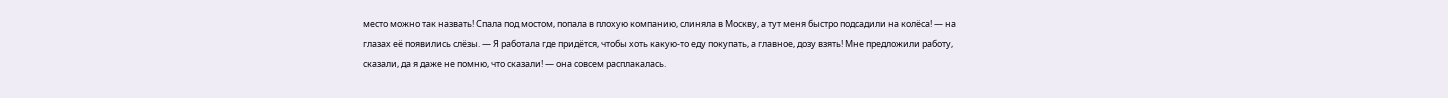место можно так назвать! Спала под мостом, попала в плохую компанию, слиняла в Москву, а тут меня быстро подсадили на колёса! — на глазах её появились слёзы. — Я работала где придётся, чтобы хоть какую-то еду покупать, а главное, дозу взять! Мне предложили работу, сказали, да я даже не помню, что сказали! — она совсем расплакалась.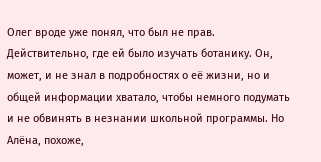Олег вроде уже понял, что был не прав. Действительно, где ей было изучать ботанику. Он, может, и не знал в подробностях о её жизни, но и общей информации хватало, чтобы немного подумать и не обвинять в незнании школьной программы. Но Алёна, похоже,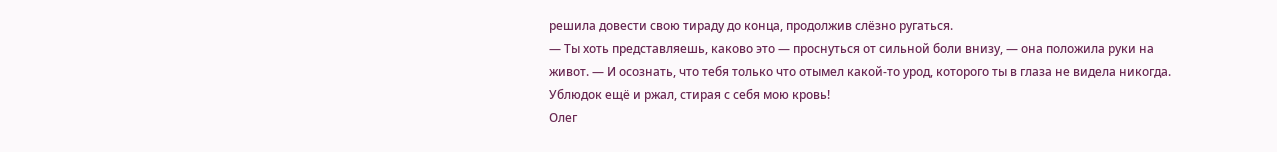решила довести свою тираду до конца, продолжив слёзно ругаться.
— Ты хоть представляешь, каково это — проснуться от сильной боли внизу, — она положила руки на живот. — И осознать, что тебя только что отымел какой-то урод, которого ты в глаза не видела никогда. Ублюдок ещё и ржал, стирая с себя мою кровь!
Олег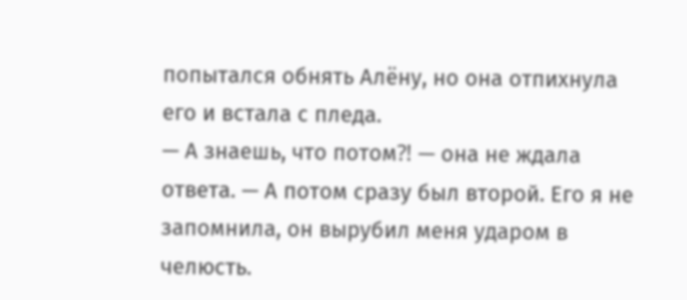попытался обнять Алёну, но она отпихнула его и встала с пледа.
— А знаешь, что потом⁈ — она не ждала ответа. — А потом сразу был второй. Его я не запомнила, он вырубил меня ударом в челюсть.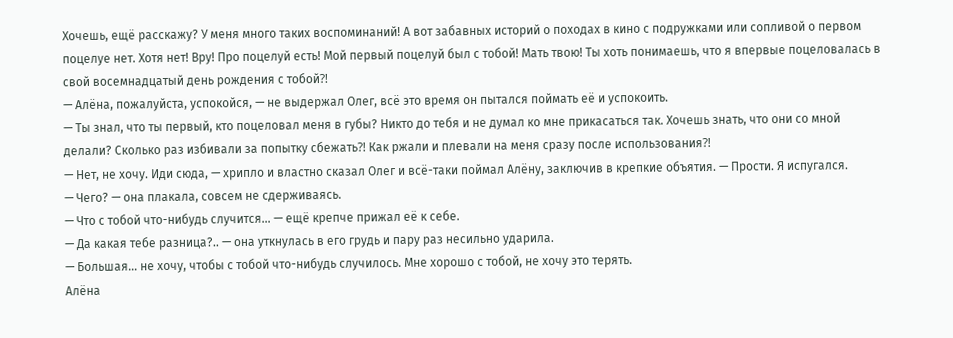Хочешь, ещё расскажу? У меня много таких воспоминаний! А вот забавных историй о походах в кино с подружками или сопливой о первом поцелуе нет. Хотя нет! Вру! Про поцелуй есть! Мой первый поцелуй был с тобой! Мать твою! Ты хоть понимаешь, что я впервые поцеловалась в свой восемнадцатый день рождения с тобой⁈
— Алёна, пожалуйста, успокойся, — не выдержал Олег, всё это время он пытался поймать её и успокоить.
— Ты знал, что ты первый, кто поцеловал меня в губы? Никто до тебя и не думал ко мне прикасаться так. Хочешь знать, что они со мной делали? Сколько раз избивали за попытку сбежать⁈ Как ржали и плевали на меня сразу после использования⁈
— Нет, не хочу. Иди сюда, — хрипло и властно сказал Олег и всё-таки поймал Алёну, заключив в крепкие объятия. — Прости. Я испугался.
— Чего? — она плакала, совсем не сдерживаясь.
— Что с тобой что-нибудь случится… — ещё крепче прижал её к себе.
— Да какая тебе разница?.. — она уткнулась в его грудь и пару раз несильно ударила.
— Большая… не хочу, чтобы с тобой что-нибудь случилось. Мне хорошо с тобой, не хочу это терять.
Алёна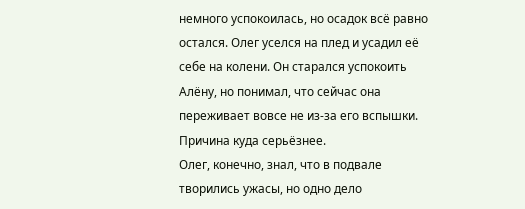немного успокоилась, но осадок всё равно остался. Олег уселся на плед и усадил её себе на колени. Он старался успокоить Алёну, но понимал, что сейчас она переживает вовсе не из-за его вспышки. Причина куда серьёзнее.
Олег, конечно, знал, что в подвале творились ужасы, но одно дело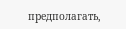предполагать,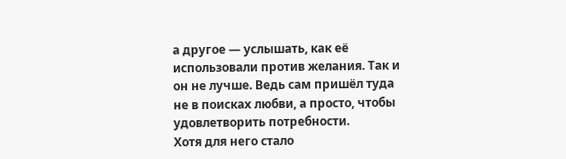а другое — услышать, как её использовали против желания. Так и он не лучше. Ведь сам пришёл туда не в поисках любви, а просто, чтобы удовлетворить потребности.
Хотя для него стало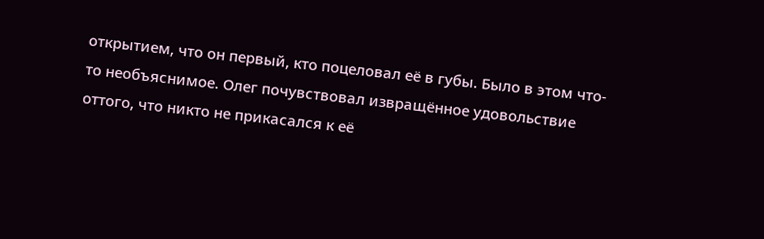открытием, что он первый, кто поцеловал её в губы. Было в этом что-то необъяснимое. Олег почувствовал извращённое удовольствие оттого, что никто не прикасался к её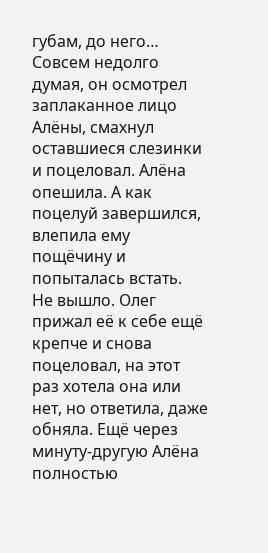губам, до него…
Совсем недолго думая, он осмотрел заплаканное лицо Алёны, смахнул оставшиеся слезинки и поцеловал. Алёна опешила. А как поцелуй завершился, влепила ему пощёчину и попыталась встать.
Не вышло. Олег прижал её к себе ещё крепче и снова поцеловал, на этот раз хотела она или нет, но ответила, даже обняла. Ещё через минуту-другую Алёна полностью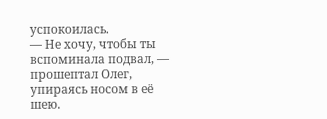успокоилась.
— Не хочу, чтобы ты вспоминала подвал, — прошептал Олег, упираясь носом в её шею.